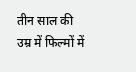तीन साल की उम्र में फिल्मों में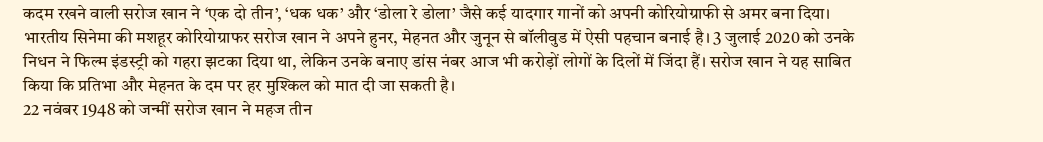कदम रखने वाली सरोज खान ने ‘एक दो तीन’, ‘धक धक’ और ‘डोला रे डोला’ जैसे कई यादगार गानों को अपनी कोरियोग्राफी से अमर बना दिया।
भारतीय सिनेमा की मशहूर कोरियोग्राफर सरोज खान ने अपने हुनर, मेहनत और जुनून से बॉलीवुड में ऐसी पहचान बनाई है। 3 जुलाई 2020 को उनके निधन ने फिल्म इंडस्ट्री को गहरा झटका दिया था, लेकिन उनके बनाए डांस नंबर आज भी करोड़ों लोगों के दिलों में जिंदा हैं। सरोज खान ने यह साबित किया कि प्रतिभा और मेहनत के दम पर हर मुश्किल को मात दी जा सकती है।
22 नवंबर 1948 को जन्मीं सरोज खान ने महज तीन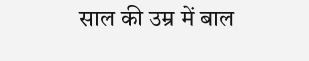साल की उम्र में बाल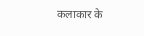कलाकार के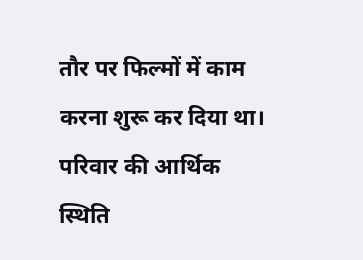तौर पर फिल्मों में काम करना शुरू कर दिया था। परिवार की आर्थिक स्थिति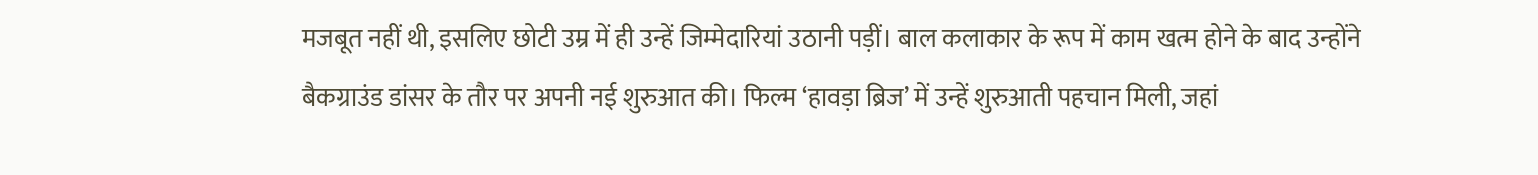मजबूत नहीं थी, इसलिए छोटी उम्र में ही उन्हें जिम्मेदारियां उठानी पड़ीं। बाल कलाकार के रूप में काम खत्म होने के बाद उन्होंने बैकग्राउंड डांसर के तौर पर अपनी नई शुरुआत की। फिल्म ‘हावड़ा ब्रिज’ में उन्हें शुरुआती पहचान मिली, जहां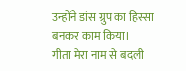उन्होंने डांस ग्रुप का हिस्सा बनकर काम किया।
गीता मेरा नाम से बदली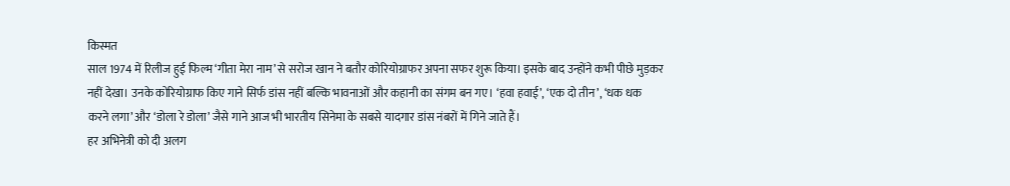किस्मत
साल 1974 में रिलीज हुई फिल्म ‘गीता मेरा नाम’ से सरोज खान ने बतौर कोरियोग्राफर अपना सफर शुरू किया। इसके बाद उन्होंने कभी पीछे मुड़कर नहीं देखा। उनके कोरियोग्राफ किए गाने सिर्फ डांस नहीं बल्कि भावनाओं और कहानी का संगम बन गए। ‘हवा हवाई’, ‘एक दो तीन’, ‘धक धक करने लगा’ और ‘डोला रे डोला’ जैसे गाने आज भी भारतीय सिनेमा के सबसे यादगार डांस नंबरों में गिने जाते हैं।
हर अभिनेत्री को दी अलग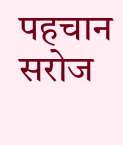पहचान
सरोज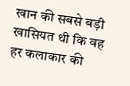खान की सबसे बड़ी खासियत थी कि वह हर कलाकार की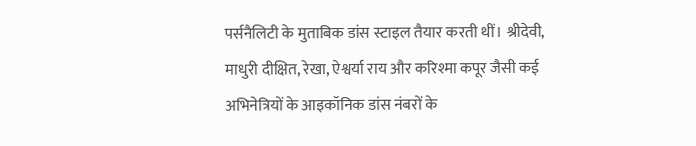पर्सनैलिटी के मुताबिक डांस स्टाइल तैयार करती थीं। श्रीदेवी, माधुरी दीक्षित, रेखा, ऐश्वर्या राय और करिश्मा कपूर जैसी कई अभिनेत्रियों के आइकॉनिक डांस नंबरों के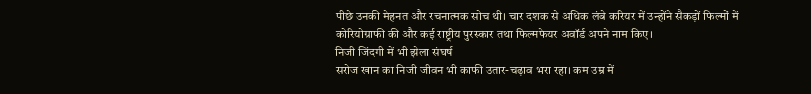पीछे उनकी मेहनत और रचनात्मक सोच थी। चार दशक से अधिक लंबे करियर में उन्होंने सैकड़ों फिल्मों में कोरियोग्राफी की और कई राष्ट्रीय पुरस्कार तथा फिल्मफेयर अवॉर्ड अपने नाम किए।
निजी जिंदगी में भी झेला संघर्ष
सरोज खान का निजी जीवन भी काफी उतार-चढ़ाव भरा रहा। कम उम्र में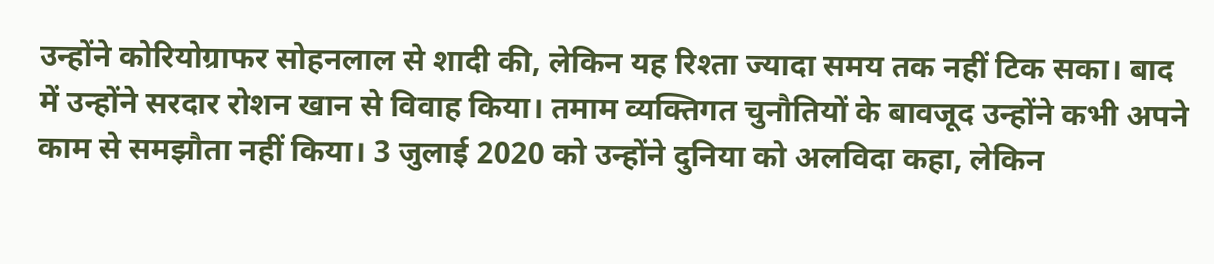उन्होंने कोरियोग्राफर सोहनलाल से शादी की, लेकिन यह रिश्ता ज्यादा समय तक नहीं टिक सका। बाद में उन्होंने सरदार रोशन खान से विवाह किया। तमाम व्यक्तिगत चुनौतियों के बावजूद उन्होंने कभी अपने काम से समझौता नहीं किया। 3 जुलाई 2020 को उन्होंने दुनिया को अलविदा कहा, लेकिन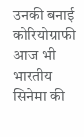उनकी बनाई कोरियोग्राफी आज भी भारतीय सिनेमा की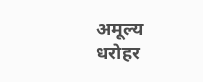अमूल्य धरोहर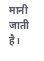मानी जाती है।